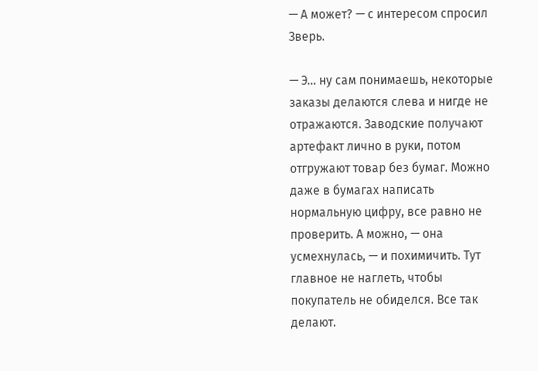— А может? — с интересом спросил Зверь.

— Э... ну сам понимаешь, некоторые заказы делаются слева и нигде не отражаются. Заводские получают артефакт лично в руки, потом отгружают товар без бумаг. Можно даже в бумагах написать нормальную цифру, все равно не проверить. А можно, — она усмехнулась, — и похимичить. Тут главное не наглеть, чтобы покупатель не обиделся. Все так делают.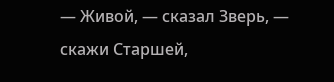— Живой, — сказал Зверь, — скажи Старшей,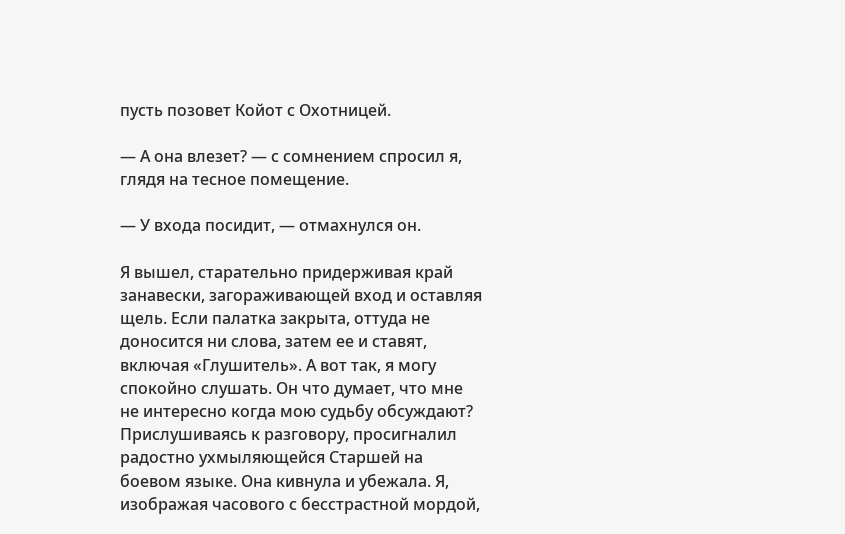пусть позовет Койот с Охотницей.

— А она влезет? — с сомнением спросил я, глядя на тесное помещение.

— У входа посидит, — отмахнулся он.

Я вышел, старательно придерживая край занавески, загораживающей вход и оставляя щель. Если палатка закрыта, оттуда не доносится ни слова, затем ее и ставят, включая «Глушитель». А вот так, я могу спокойно слушать. Он что думает, что мне не интересно когда мою судьбу обсуждают? Прислушиваясь к разговору, просигналил радостно ухмыляющейся Старшей на боевом языке. Она кивнула и убежала. Я, изображая часового с бесстрастной мордой,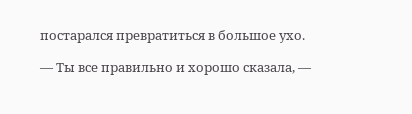постарался превратиться в большое ухо.

— Ты все правильно и хорошо сказала, —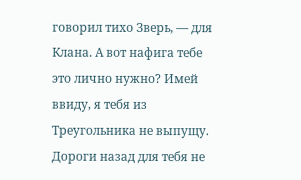говорил тихо Зверь, — для Клана. А вот нафига тебе это лично нужно? Имей ввиду, я тебя из Треугольника не выпущу. Дороги назад для тебя не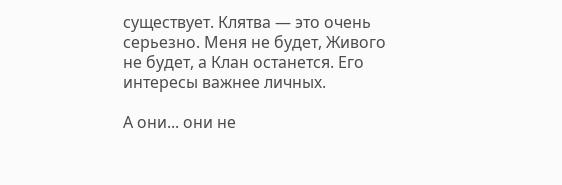существует. Клятва — это очень серьезно. Меня не будет, Живого не будет, а Клан останется. Его интересы важнее личных.

А они... они не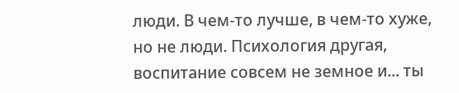люди. В чем-то лучше, в чем-то хуже, но не люди. Психология другая, воспитание совсем не земное и... ты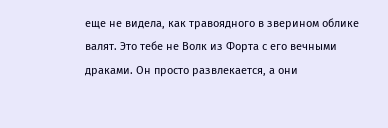еще не видела, как травоядного в зверином облике валят. Это тебе не Волк из Форта с его вечными драками. Он просто развлекается, а они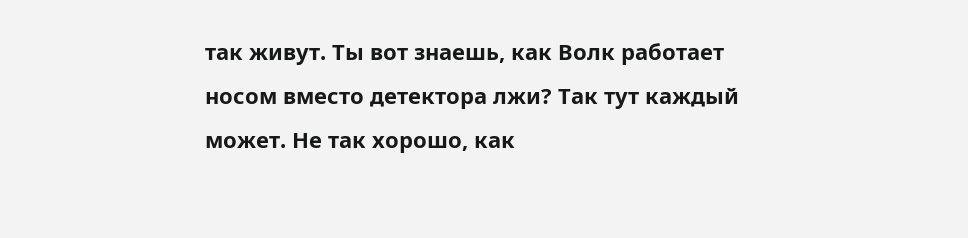так живут. Ты вот знаешь, как Волк работает носом вместо детектора лжи? Так тут каждый может. Не так хорошо, как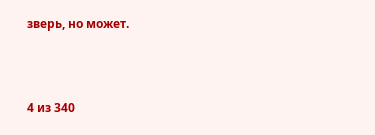зверь, но может.



4 из 340